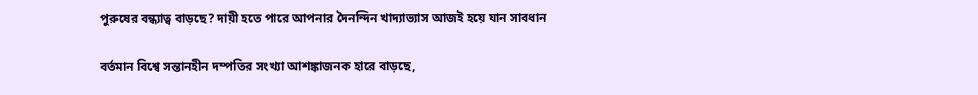পুরুষের বন্ধ্যাত্ব বাড়ছে? দায়ী হতে পারে আপনার দৈনন্দিন খাদ্যাভ্যাস আজই হয়ে যান সাবধান

বর্তমান বিশ্বে সন্তানহীন দম্পতির সংখ্যা আশঙ্কাজনক হারে বাড়ছে,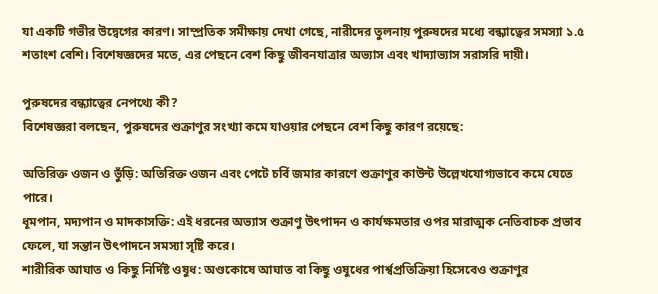যা একটি গভীর উদ্বেগের কারণ। সাম্প্রতিক সমীক্ষায় দেখা গেছে, নারীদের তুলনায় পুরুষদের মধ্যে বন্ধ্যাত্বের সমস্যা ১.৫ শতাংশ বেশি। বিশেষজ্ঞদের মতে, এর পেছনে বেশ কিছু জীবনযাত্রার অভ্যাস এবং খাদ্যাভ্যাস সরাসরি দায়ী।

পুরুষদের বন্ধ্যাত্বের নেপথ্যে কী?
বিশেষজ্ঞরা বলছেন, পুরুষদের শুক্রাণুর সংখ্যা কমে যাওয়ার পেছনে বেশ কিছু কারণ রয়েছে:

অতিরিক্ত ওজন ও ভুঁড়ি: অতিরিক্ত ওজন এবং পেটে চর্বি জমার কারণে শুক্রাণুর কাউন্ট উল্লেখযোগ্যভাবে কমে যেতে পারে।
ধূমপান, মদ্যপান ও মাদকাসক্তি: এই ধরনের অভ্যাস শুক্রাণু উৎপাদন ও কার্যক্ষমতার ওপর মারাত্মক নেতিবাচক প্রভাব ফেলে, যা সন্তান উৎপাদনে সমস্যা সৃষ্টি করে।
শারীরিক আঘাত ও কিছু নির্দিষ্ট ওষুধ: অণ্ডকোষে আঘাত বা কিছু ওষুধের পার্শ্বপ্রতিক্রিয়া হিসেবেও শুক্রাণুর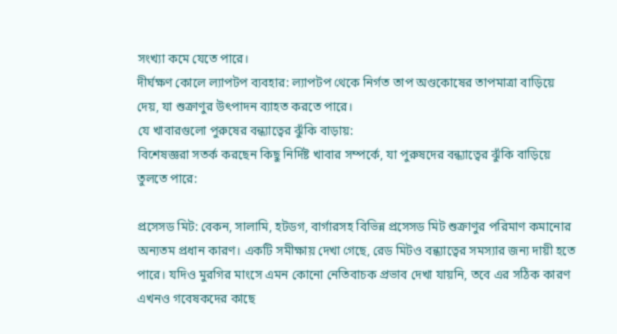সংখ্যা কমে যেতে পারে।
দীর্ঘক্ষণ কোলে ল্যাপটপ ব্যবহার: ল্যাপটপ থেকে নির্গত তাপ অণ্ডকোষের তাপমাত্রা বাড়িয়ে দেয়, যা শুক্রাণুর উৎপাদন ব্যাহত করতে পারে।
যে খাবারগুলো পুরুষের বন্ধ্যাত্বের ঝুঁকি বাড়ায়:
বিশেষজ্ঞরা সতর্ক করছেন কিছু নির্দিষ্ট খাবার সম্পর্কে, যা পুরুষদের বন্ধ্যাত্বের ঝুঁকি বাড়িয়ে তুলতে পারে:

প্রসেসড মিট: বেকন, সালামি, হটডগ, বার্গারসহ বিভিন্ন প্রসেসড মিট শুক্রাণুর পরিমাণ কমানোর অন্যতম প্রধান কারণ। একটি সমীক্ষায় দেখা গেছে, রেড মিটও বন্ধ্যাত্বের সমস্যার জন্য দায়ী হতে পারে। যদিও মুরগির মাংসে এমন কোনো নেতিবাচক প্রভাব দেখা যায়নি, তবে এর সঠিক কারণ এখনও গবেষকদের কাছে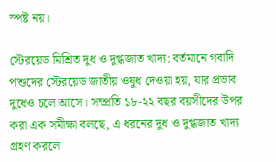স্পষ্ট নয়।

স্টেরয়েড মিশ্রিত দুধ ও দুগ্ধজাত খাদ্য: বর্তমানে গবাদি পশুদের স্টেরয়েড জাতীয় ওষুধ দেওয়া হয়, যার প্রভাব দুধেও চলে আসে। সম্প্রতি ১৮-২২ বছর বয়সীদের উপর করা এক সমীক্ষা বলছে, এ ধরনের দুধ ও দুগ্ধজাত খাদ্য গ্রহণ করলে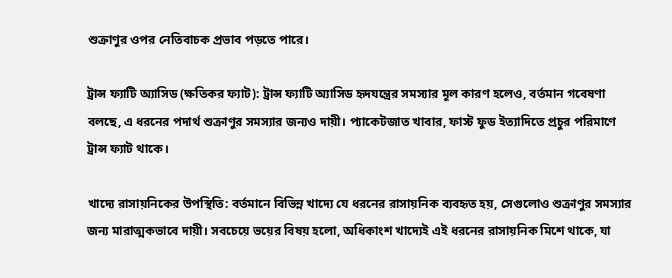শুক্রাণুর ওপর নেতিবাচক প্রভাব পড়তে পারে।

ট্রান্স ফ্যাটি অ্যাসিড (ক্ষতিকর ফ্যাট): ট্রান্স ফ্যাটি অ্যাসিড হৃদযন্ত্রের সমস্যার মূল কারণ হলেও, বর্তমান গবেষণা বলছে, এ ধরনের পদার্থ শুক্রাণুর সমস্যার জন্যও দায়ী। প্যাকেটজাত খাবার, ফাস্ট ফুড ইত্যাদিতে প্রচুর পরিমাণে ট্রান্স ফ্যাট থাকে।

খাদ্যে রাসায়নিকের উপস্থিতি: বর্তমানে বিভিন্ন খাদ্যে যে ধরনের রাসায়নিক ব্যবহৃত হয়, সেগুলোও শুক্রাণুর সমস্যার জন্য মারাত্মকভাবে দায়ী। সবচেয়ে ভয়ের বিষয় হলো, অধিকাংশ খাদ্যেই এই ধরনের রাসায়নিক মিশে থাকে, যা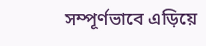সম্পূর্ণভাবে এড়িয়ে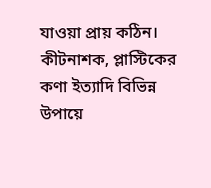যাওয়া প্রায় কঠিন। কীটনাশক, প্লাস্টিকের কণা ইত্যাদি বিভিন্ন উপায়ে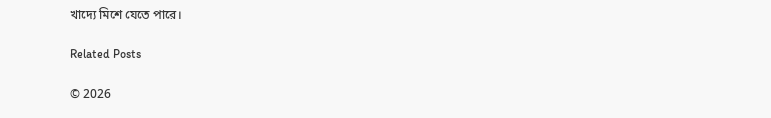খাদ্যে মিশে যেতে পারে।

Related Posts

© 2026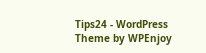Tips24 - WordPress Theme by WPEnjoy